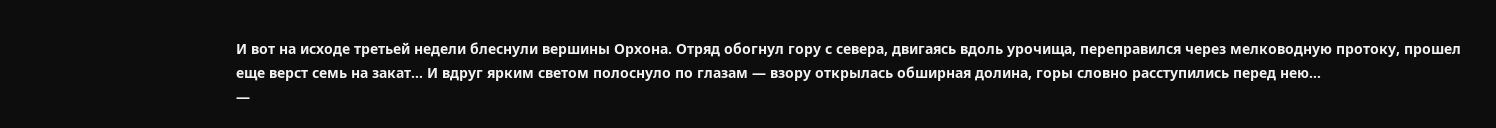И вот на исходе третьей недели блеснули вершины Орхона. Отряд обогнул гору с севера, двигаясь вдоль урочища, переправился через мелководную протоку, прошел еще верст семь на закат… И вдруг ярким светом полоснуло по глазам — взору открылась обширная долина, горы словно расступились перед нею…
—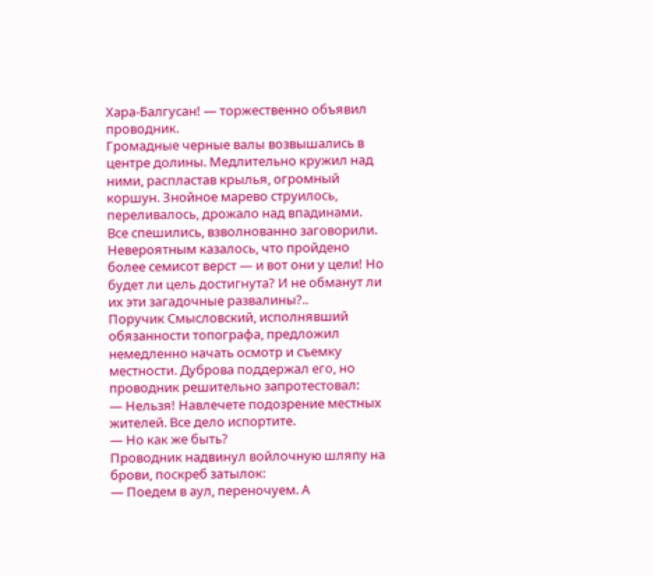Хара-Балгусан! — торжественно объявил проводник.
Громадные черные валы возвышались в центре долины. Медлительно кружил над ними, распластав крылья, огромный коршун. Знойное марево струилось, переливалось, дрожало над впадинами.
Все спешились, взволнованно заговорили. Невероятным казалось, что пройдено более семисот верст — и вот они у цели! Но будет ли цель достигнута? И не обманут ли их эти загадочные развалины?..
Поручик Смысловский, исполнявший обязанности топографа, предложил немедленно начать осмотр и съемку местности. Дуброва поддержал его, но проводник решительно запротестовал:
— Нельзя! Навлечете подозрение местных жителей. Все дело испортите.
— Но как же быть?
Проводник надвинул войлочную шляпу на брови, поскреб затылок:
— Поедем в аул, переночуем. А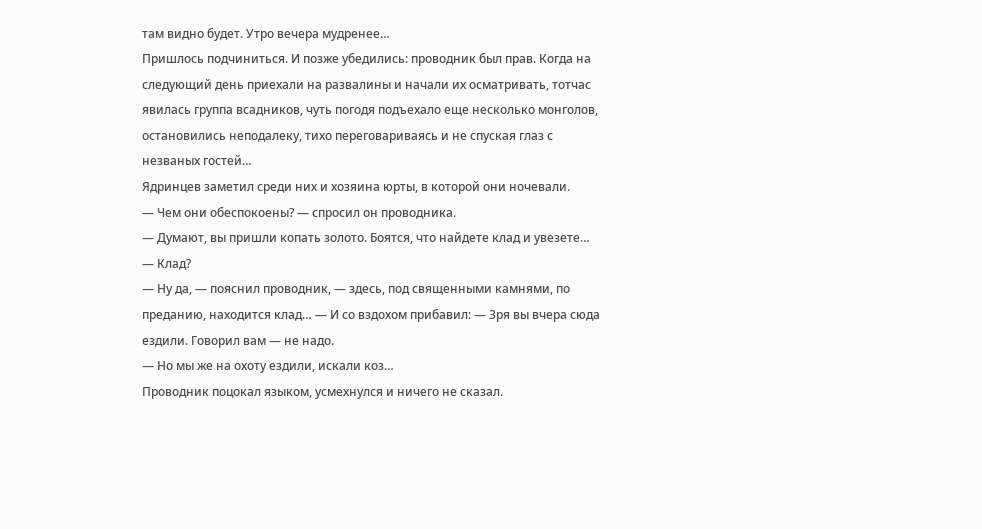там видно будет. Утро вечера мудренее…
Пришлось подчиниться. И позже убедились: проводник был прав. Когда на следующий день приехали на развалины и начали их осматривать, тотчас явилась группа всадников, чуть погодя подъехало еще несколько монголов, остановились неподалеку, тихо переговариваясь и не спуская глаз с незваных гостей…
Ядринцев заметил среди них и хозяина юрты, в которой они ночевали.
— Чем они обеспокоены? — спросил он проводника.
— Думают, вы пришли копать золото. Боятся, что найдете клад и увезете…
— Клад?
— Ну да, — пояснил проводник, — здесь, под священными камнями, по преданию, находится клад… — И со вздохом прибавил: — Зря вы вчера сюда ездили. Говорил вам — не надо.
— Но мы же на охоту ездили, искали коз…
Проводник поцокал языком, усмехнулся и ничего не сказал.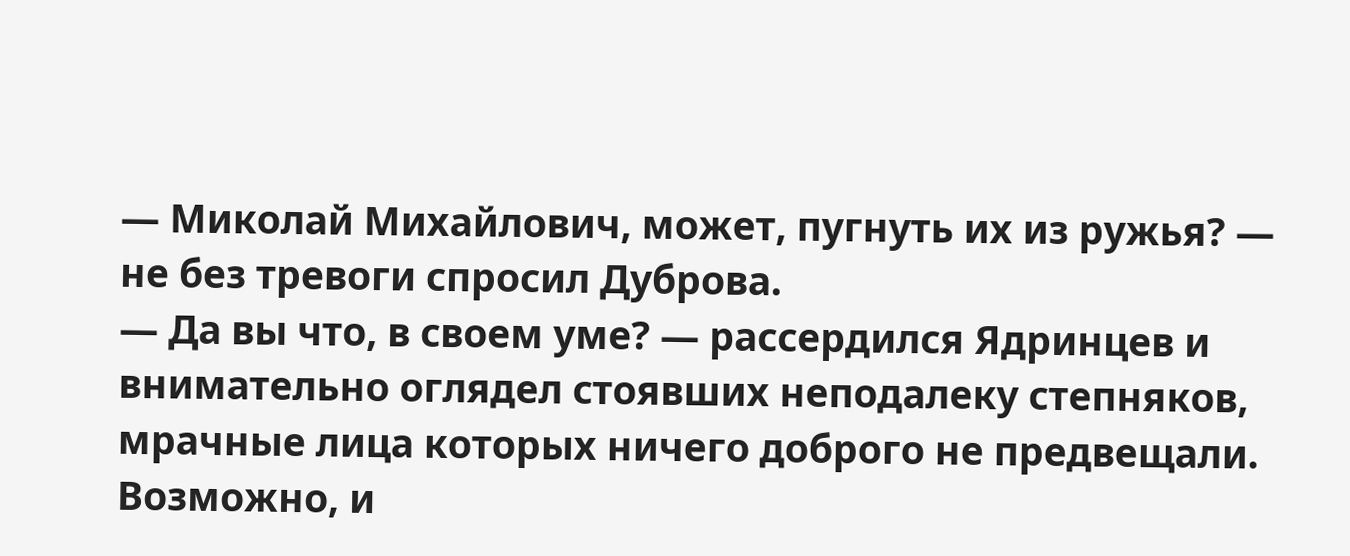— Миколай Михайлович, может, пугнуть их из ружья? — не без тревоги спросил Дуброва.
— Да вы что, в своем уме? — рассердился Ядринцев и внимательно оглядел стоявших неподалеку степняков, мрачные лица которых ничего доброго не предвещали. Возможно, и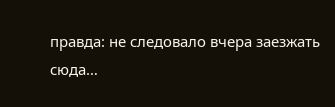правда: не следовало вчера заезжать сюда…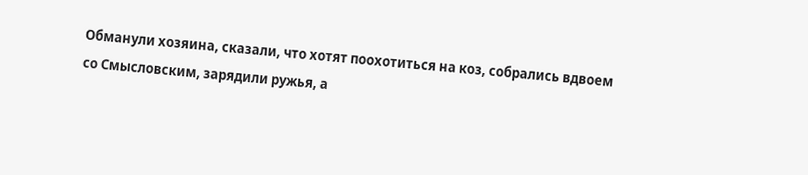Обманули хозяина, сказали, что хотят поохотиться на коз, собрались вдвоем со Смысловским, зарядили ружья, а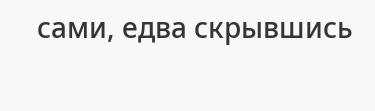сами, едва скрывшись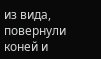из вида, повернули коней и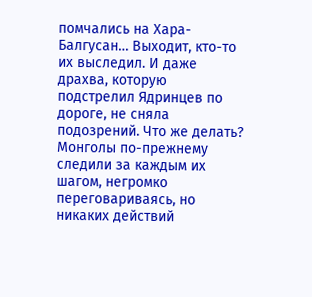помчались на Хара-Балгусан… Выходит, кто-то их выследил. И даже драхва, которую подстрелил Ядринцев по дороге, не сняла подозрений. Что же делать? Монголы по-прежнему следили за каждым их шагом, негромко переговариваясь, но никаких действий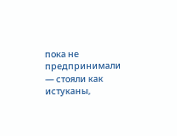пока не предпринимали — стояли как истуканы,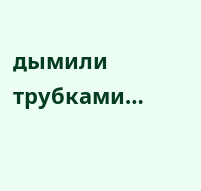дымили трубками…